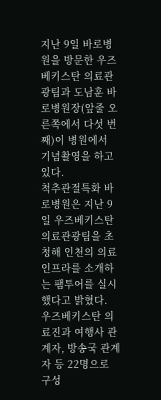지난 9일 바로병원을 방문한 우즈베키스탄 의료관광팀과 도남훈 바로병원장(앞줄 오른쪽에서 다섯 번째)이 병원에서 기념촬영을 하고 있다.
척추관절특화 바로병원은 지난 9일 우즈베키스탄 의료관광팀을 초청해 인천의 의료 인프라를 소개하는 팸투어를 실시했다고 밝혔다.
우즈베키스탄 의료진과 여행사 관계자, 방송국 관계자 등 22명으로 구성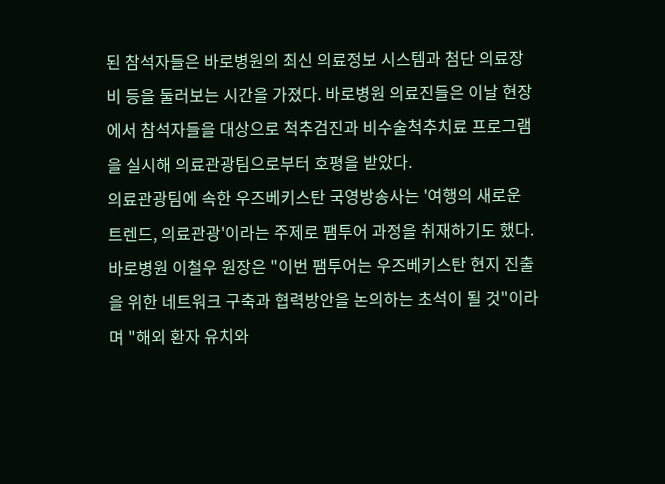된 참석자들은 바로병원의 최신 의료정보 시스템과 첨단 의료장비 등을 둘러보는 시간을 가졌다. 바로병원 의료진들은 이날 현장에서 참석자들을 대상으로 척추검진과 비수술척추치료 프로그램을 실시해 의료관광팀으로부터 호평을 받았다.
의료관광팀에 속한 우즈베키스탄 국영방송사는 '여행의 새로운 트렌드, 의료관광'이라는 주제로 팸투어 과정을 취재하기도 했다.
바로병원 이철우 원장은 "이번 팸투어는 우즈베키스탄 현지 진출을 위한 네트워크 구축과 협력방안을 논의하는 초석이 될 것"이라며 "해외 환자 유치와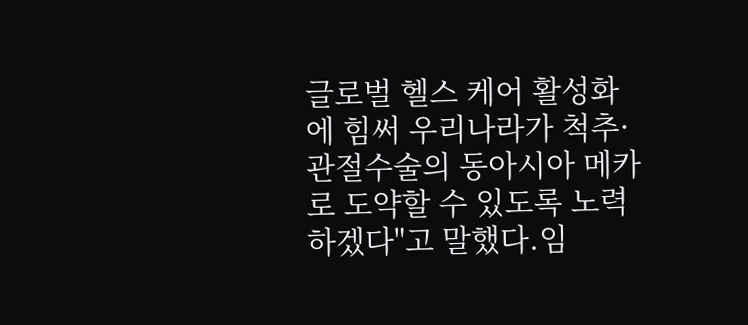글로벌 헬스 케어 활성화에 힘써 우리나라가 척추·관절수술의 동아시아 메카로 도약할 수 있도록 노력하겠다"고 말했다.임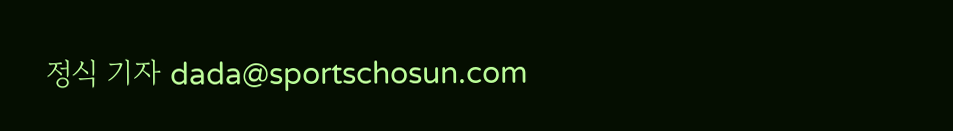정식 기자 dada@sportschosun.com